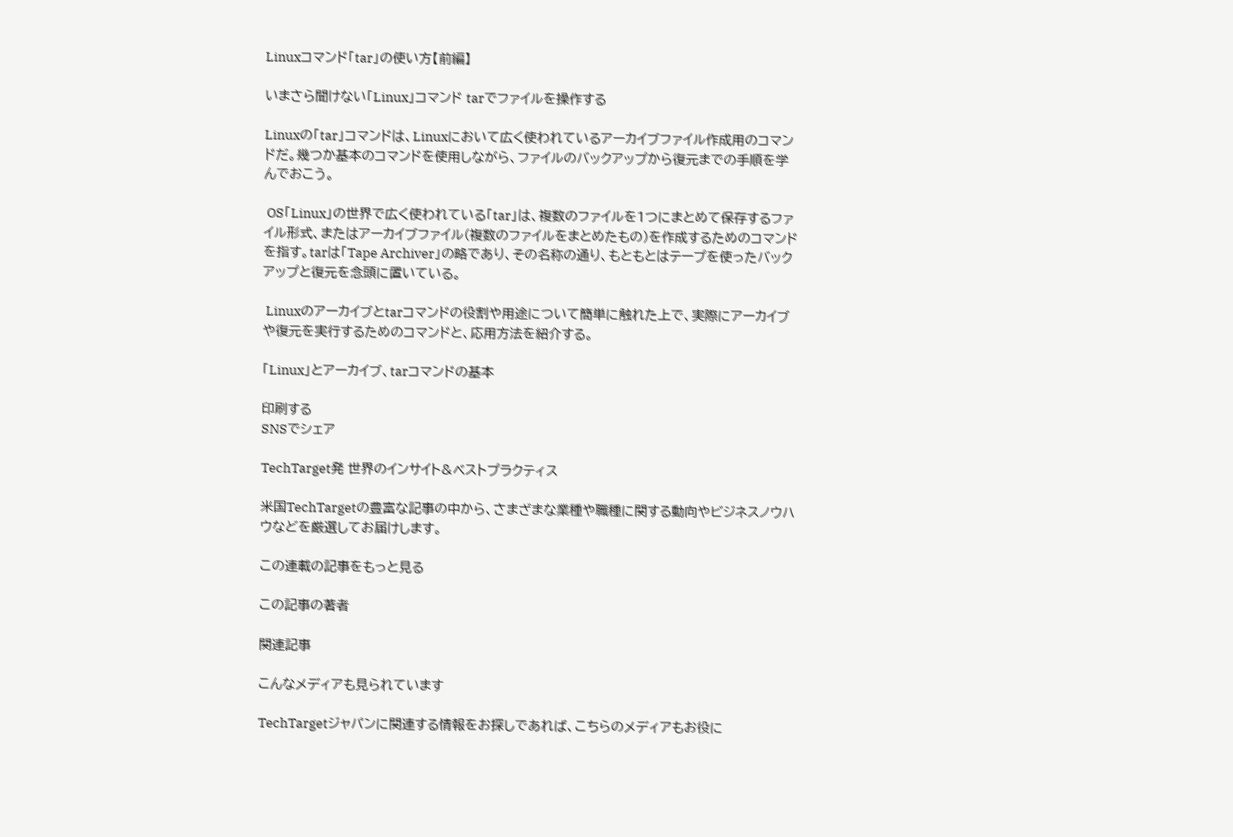Linuxコマンド「tar」の使い方【前編】

いまさら聞けない「Linux」コマンド tarでファイルを操作する

Linuxの「tar」コマンドは、Linuxにおいて広く使われているアーカイブファイル作成用のコマンドだ。幾つか基本のコマンドを使用しながら、ファイルのバックアップから復元までの手順を学んでおこう。

 OS「Linux」の世界で広く使われている「tar」は、複数のファイルを1つにまとめて保存するファイル形式、またはアーカイブファイル(複数のファイルをまとめたもの)を作成するためのコマンドを指す。tarは「Tape Archiver」の略であり、その名称の通り、もともとはテープを使ったバックアップと復元を念頭に置いている。

 Linuxのアーカイブとtarコマンドの役割や用途について簡単に触れた上で、実際にアーカイブや復元を実行するためのコマンドと、応用方法を紹介する。

「Linux」とアーカイブ、tarコマンドの基本

印刷する
SNSでシェア

TechTarget発 世界のインサイト&ベストプラクティス

米国TechTargetの豊富な記事の中から、さまざまな業種や職種に関する動向やビジネスノウハウなどを厳選してお届けします。

この連載の記事をもっと見る

この記事の著者

関連記事

こんなメディアも見られています

TechTargetジャパンに関連する情報をお探しであれば、こちらのメディアもお役に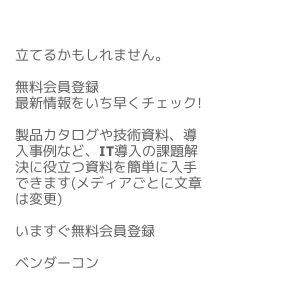立てるかもしれません。

無料会員登録
最新情報をいち早くチェック!

製品カタログや技術資料、導入事例など、IT導入の課題解決に役立つ資料を簡単に入手できます(メディアごとに文章は変更)

いますぐ無料会員登録

ベンダーコン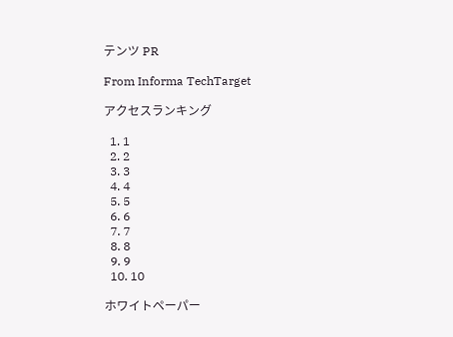テンツ PR

From Informa TechTarget

アクセスランキング

  1. 1
  2. 2
  3. 3
  4. 4
  5. 5
  6. 6
  7. 7
  8. 8
  9. 9
  10. 10

ホワイトペーパー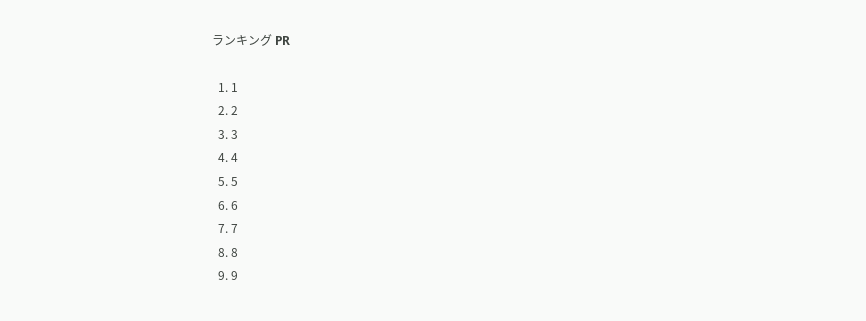ランキング PR

  1. 1
  2. 2
  3. 3
  4. 4
  5. 5
  6. 6
  7. 7
  8. 8
  9. 9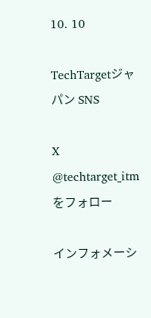10. 10

TechTargetジャパン SNS

X @techtarget_itmをフォロー

インフォメーシ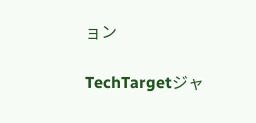ョン

TechTargetジャ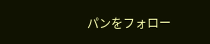パンをフォロー